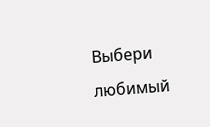Выбери любимый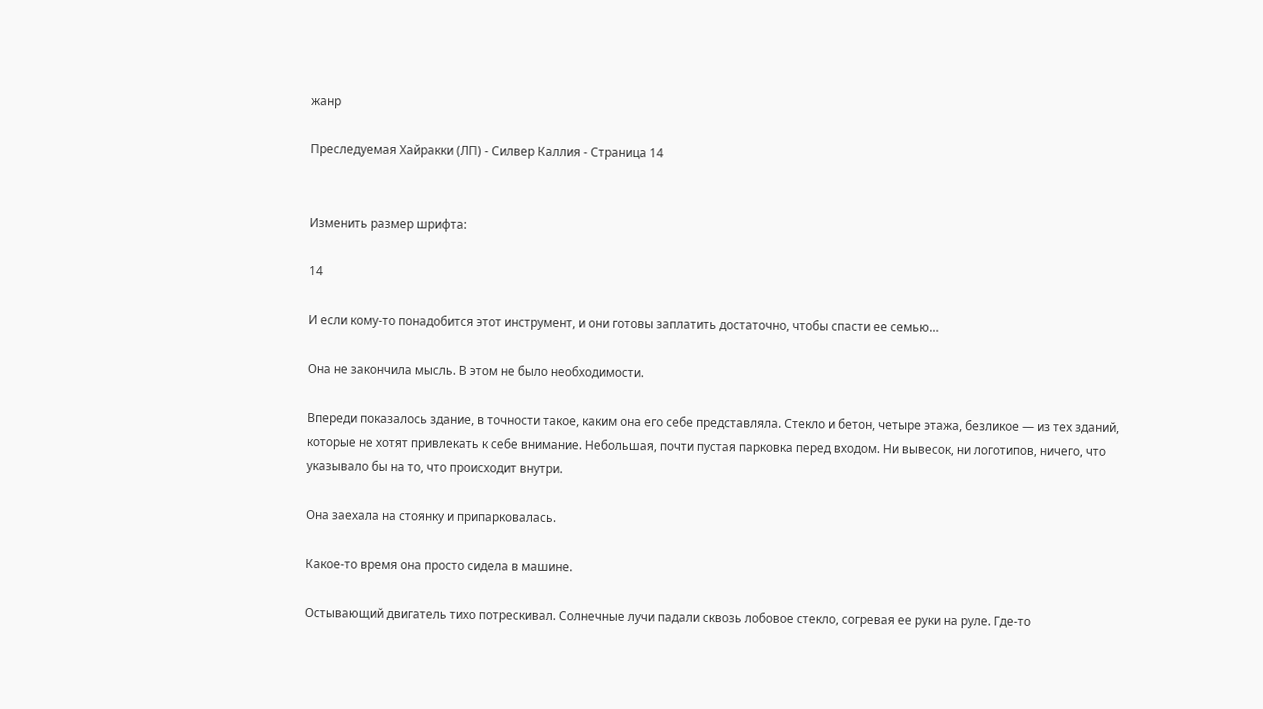жанр

Преследуемая Хайракки (ЛП) - Силвер Каллия - Страница 14


Изменить размер шрифта:

14

И если кому-то понадобится этот инструмент, и они готовы заплатить достаточно, чтобы спасти ее семью…

Она не закончила мысль. В этом не было необходимости.

Впереди показалось здание, в точности такое, каким она его себе представляла. Стекло и бетон, четыре этажа, безликое — из тех зданий, которые не хотят привлекать к себе внимание. Небольшая, почти пустая парковка перед входом. Ни вывесок, ни логотипов, ничего, что указывало бы на то, что происходит внутри.

Она заехала на стоянку и припарковалась.

Какое-то время она просто сидела в машине.

Остывающий двигатель тихо потрескивал. Солнечные лучи падали сквозь лобовое стекло, согревая ее руки на руле. Где-то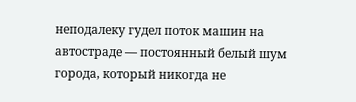неподалеку гудел поток машин на автостраде — постоянный белый шум города, который никогда не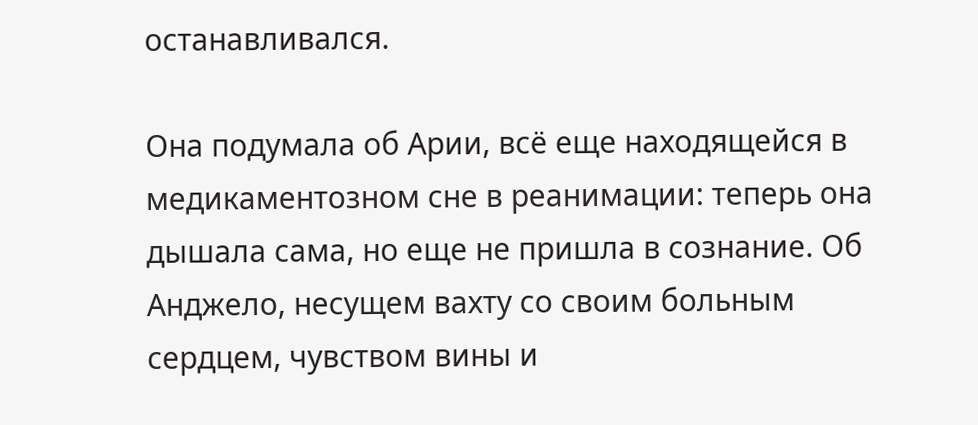останавливался.

Она подумала об Арии, всё еще находящейся в медикаментозном сне в реанимации: теперь она дышала сама, но еще не пришла в сознание. Об Анджело, несущем вахту со своим больным сердцем, чувством вины и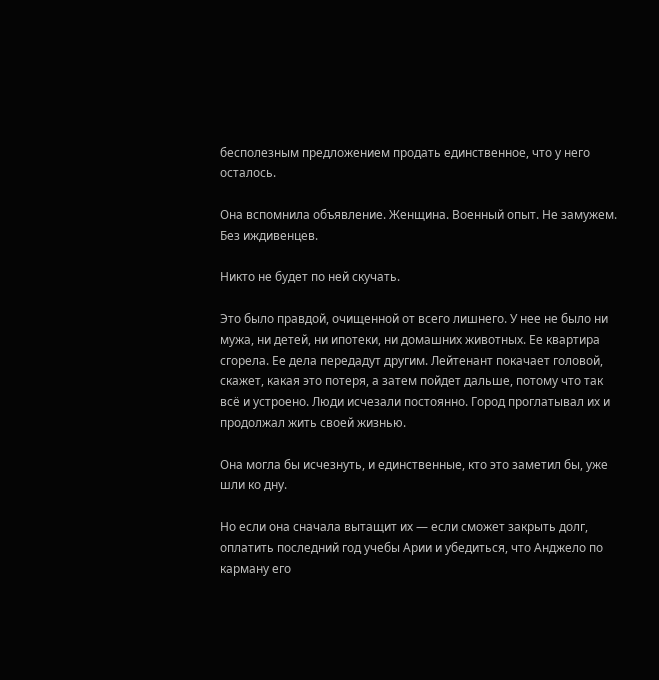бесполезным предложением продать единственное, что у него осталось.

Она вспомнила объявление. Женщина. Военный опыт. Не замужем. Без иждивенцев.

Никто не будет по ней скучать.

Это было правдой, очищенной от всего лишнего. У нее не было ни мужа, ни детей, ни ипотеки, ни домашних животных. Ее квартира сгорела. Ее дела передадут другим. Лейтенант покачает головой, скажет, какая это потеря, а затем пойдет дальше, потому что так всё и устроено. Люди исчезали постоянно. Город проглатывал их и продолжал жить своей жизнью.

Она могла бы исчезнуть, и единственные, кто это заметил бы, уже шли ко дну.

Но если она сначала вытащит их — если сможет закрыть долг, оплатить последний год учебы Арии и убедиться, что Анджело по карману его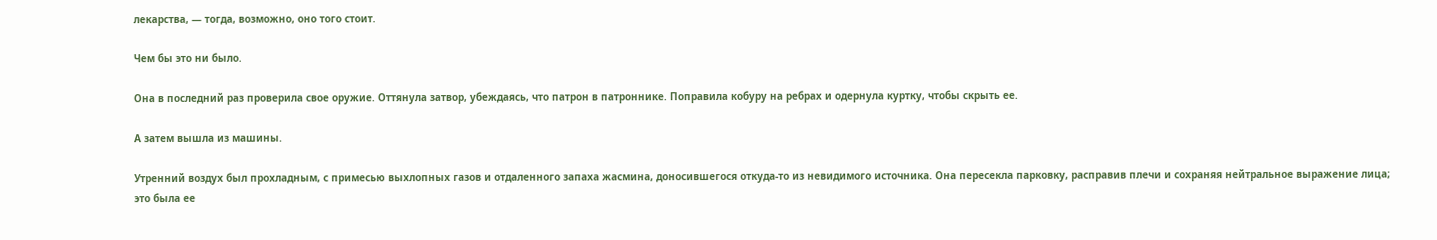лекарства, — тогда, возможно, оно того стоит.

Чем бы это ни было.

Она в последний раз проверила свое оружие. Оттянула затвор, убеждаясь, что патрон в патроннике. Поправила кобуру на ребрах и одернула куртку, чтобы скрыть ее.

А затем вышла из машины.

Утренний воздух был прохладным, с примесью выхлопных газов и отдаленного запаха жасмина, доносившегося откуда-то из невидимого источника. Она пересекла парковку, расправив плечи и сохраняя нейтральное выражение лица; это была ее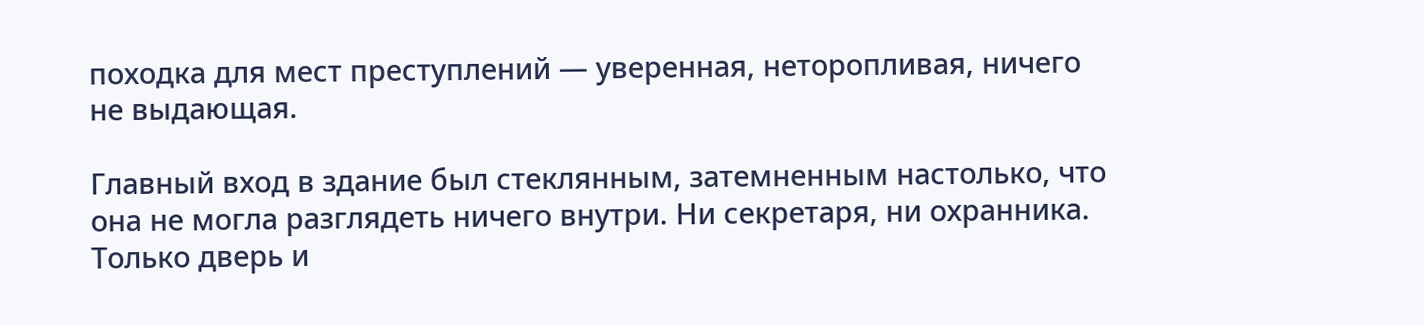походка для мест преступлений — уверенная, неторопливая, ничего не выдающая.

Главный вход в здание был стеклянным, затемненным настолько, что она не могла разглядеть ничего внутри. Ни секретаря, ни охранника. Только дверь и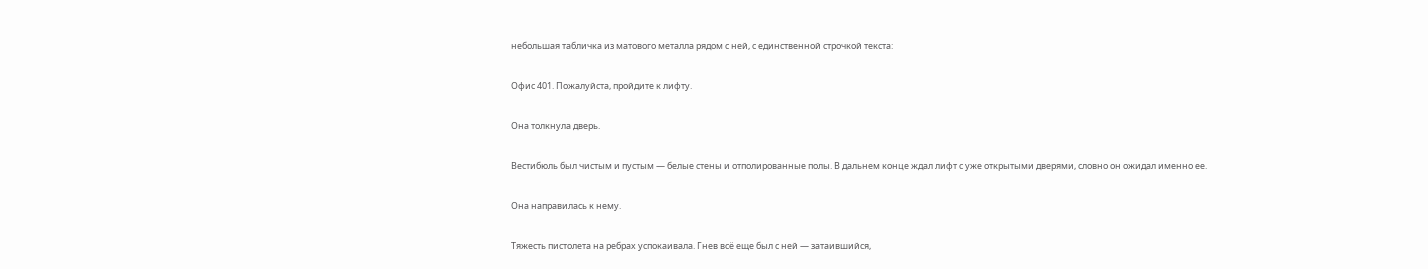небольшая табличка из матового металла рядом с ней, с единственной строчкой текста:

Офис 401. Пожалуйста, пройдите к лифту.

Она толкнула дверь.

Вестибюль был чистым и пустым — белые стены и отполированные полы. В дальнем конце ждал лифт с уже открытыми дверями, словно он ожидал именно ее.

Она направилась к нему.

Тяжесть пистолета на ребрах успокаивала. Гнев всё еще был с ней — затаившийся,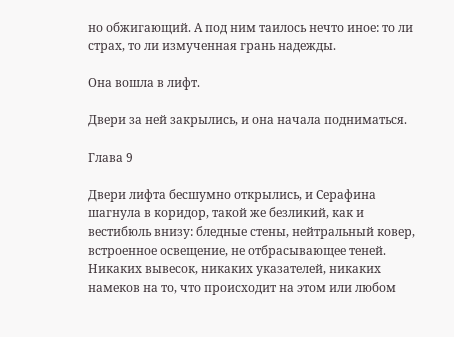но обжигающий. А под ним таилось нечто иное: то ли страх, то ли измученная грань надежды.

Она вошла в лифт.

Двери за ней закрылись, и она начала подниматься.

Глава 9

Двери лифта бесшумно открылись, и Серафина шагнула в коридор, такой же безликий, как и вестибюль внизу: бледные стены, нейтральный ковер, встроенное освещение, не отбрасывающее теней. Никаких вывесок, никаких указателей, никаких намеков на то, что происходит на этом или любом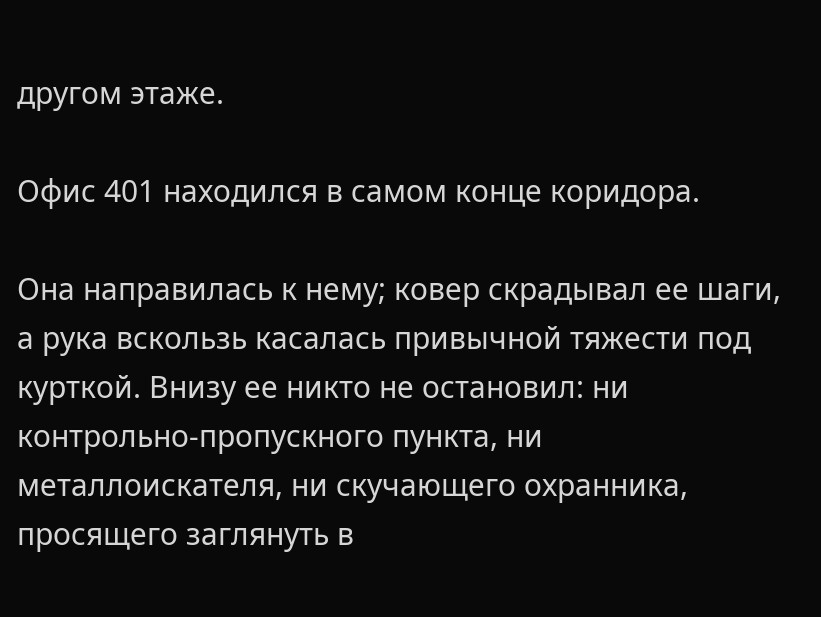другом этаже.

Офис 401 находился в самом конце коридора.

Она направилась к нему; ковер скрадывал ее шаги, а рука вскользь касалась привычной тяжести под курткой. Внизу ее никто не остановил: ни контрольно-пропускного пункта, ни металлоискателя, ни скучающего охранника, просящего заглянуть в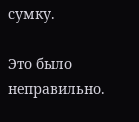сумку.

Это было неправильно.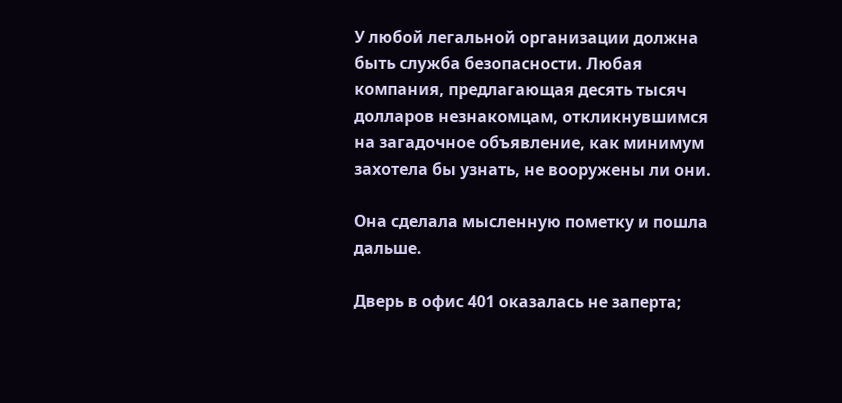У любой легальной организации должна быть служба безопасности. Любая компания, предлагающая десять тысяч долларов незнакомцам, откликнувшимся на загадочное объявление, как минимум захотела бы узнать, не вооружены ли они.

Она сделала мысленную пометку и пошла дальше.

Дверь в офис 401 оказалась не заперта;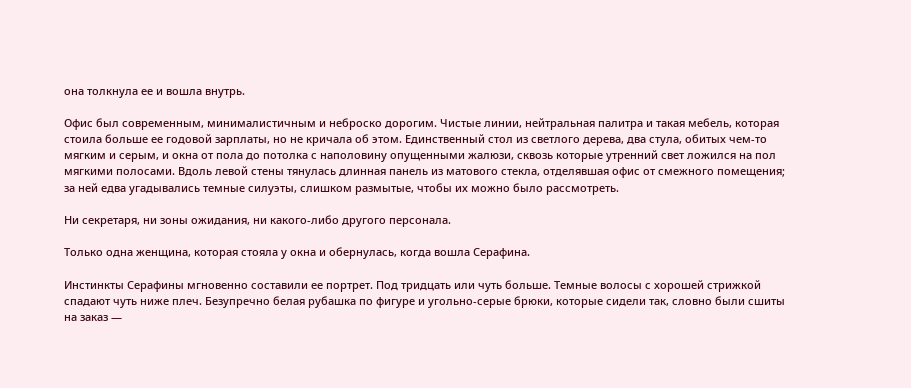она толкнула ее и вошла внутрь.

Офис был современным, минималистичным и неброско дорогим. Чистые линии, нейтральная палитра и такая мебель, которая стоила больше ее годовой зарплаты, но не кричала об этом. Единственный стол из светлого дерева, два стула, обитых чем-то мягким и серым, и окна от пола до потолка с наполовину опущенными жалюзи, сквозь которые утренний свет ложился на пол мягкими полосами. Вдоль левой стены тянулась длинная панель из матового стекла, отделявшая офис от смежного помещения; за ней едва угадывались темные силуэты, слишком размытые, чтобы их можно было рассмотреть.

Ни секретаря, ни зоны ожидания, ни какого-либо другого персонала.

Только одна женщина, которая стояла у окна и обернулась, когда вошла Серафина.

Инстинкты Серафины мгновенно составили ее портрет. Под тридцать или чуть больше. Темные волосы с хорошей стрижкой спадают чуть ниже плеч. Безупречно белая рубашка по фигуре и угольно-серые брюки, которые сидели так, словно были сшиты на заказ —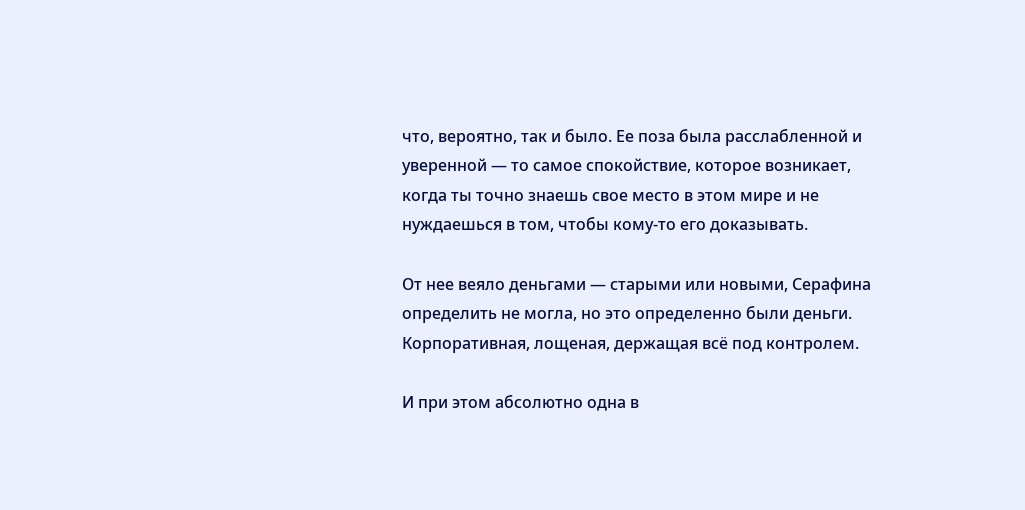что, вероятно, так и было. Ее поза была расслабленной и уверенной — то самое спокойствие, которое возникает, когда ты точно знаешь свое место в этом мире и не нуждаешься в том, чтобы кому-то его доказывать.

От нее веяло деньгами — старыми или новыми, Серафина определить не могла, но это определенно были деньги. Корпоративная, лощеная, держащая всё под контролем.

И при этом абсолютно одна в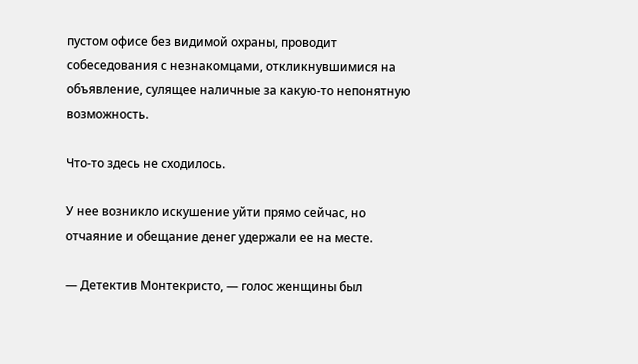пустом офисе без видимой охраны, проводит собеседования с незнакомцами, откликнувшимися на объявление, сулящее наличные за какую-то непонятную возможность.

Что-то здесь не сходилось.

У нее возникло искушение уйти прямо сейчас, но отчаяние и обещание денег удержали ее на месте.

— Детектив Монтекристо, — голос женщины был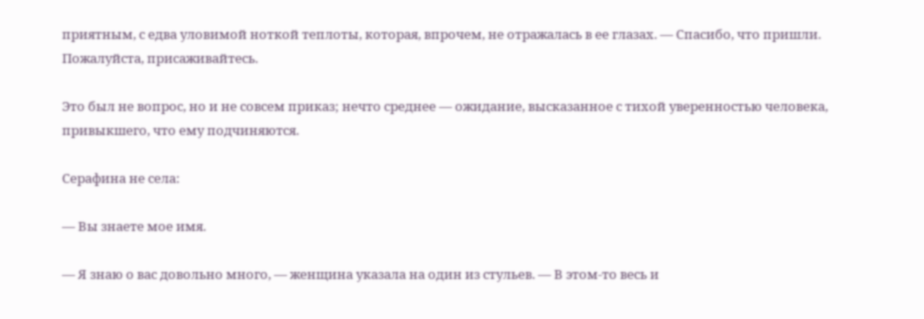приятным, с едва уловимой ноткой теплоты, которая, впрочем, не отражалась в ее глазах. — Спасибо, что пришли. Пожалуйста, присаживайтесь.

Это был не вопрос, но и не совсем приказ; нечто среднее — ожидание, высказанное с тихой уверенностью человека, привыкшего, что ему подчиняются.

Серафина не села:

— Вы знаете мое имя.

— Я знаю о вас довольно много, — женщина указала на один из стульев. — В этом-то весь и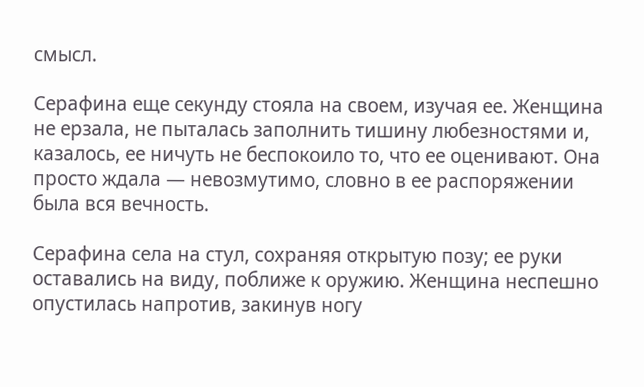смысл.

Серафина еще секунду стояла на своем, изучая ее. Женщина не ерзала, не пыталась заполнить тишину любезностями и, казалось, ее ничуть не беспокоило то, что ее оценивают. Она просто ждала — невозмутимо, словно в ее распоряжении была вся вечность.

Серафина села на стул, сохраняя открытую позу; ее руки оставались на виду, поближе к оружию. Женщина неспешно опустилась напротив, закинув ногу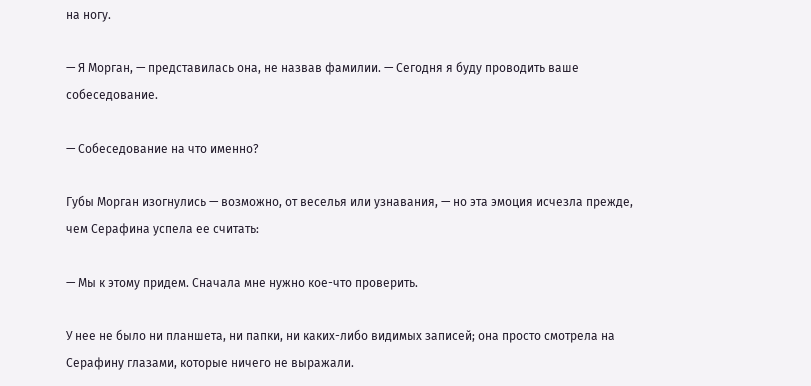на ногу.

— Я Морган, — представилась она, не назвав фамилии. — Сегодня я буду проводить ваше собеседование.

— Собеседование на что именно?

Губы Морган изогнулись — возможно, от веселья или узнавания, — но эта эмоция исчезла прежде, чем Серафина успела ее считать:

— Мы к этому придем. Сначала мне нужно кое-что проверить.

У нее не было ни планшета, ни папки, ни каких-либо видимых записей; она просто смотрела на Серафину глазами, которые ничего не выражали.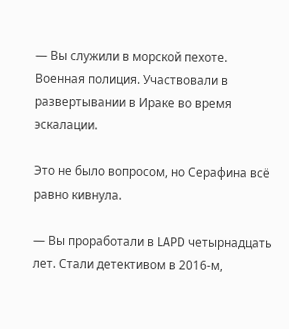— Вы служили в морской пехоте. Военная полиция. Участвовали в развертывании в Ираке во время эскалации.

Это не было вопросом, но Серафина всё равно кивнула.

— Вы проработали в LAPD четырнадцать лет. Стали детективом в 2016-м,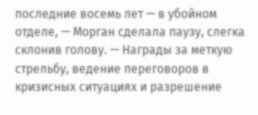последние восемь лет — в убойном отделе, — Морган сделала паузу, слегка склонив голову. — Награды за меткую стрельбу, ведение переговоров в кризисных ситуациях и разрешение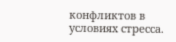конфликтов в условиях стресса.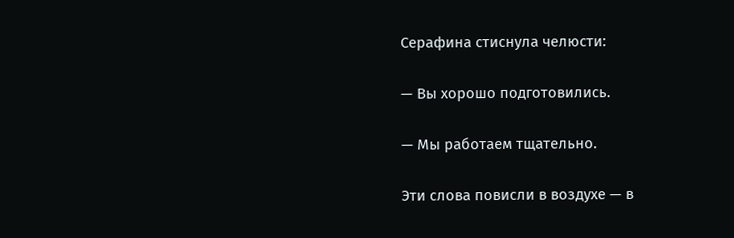Серафина стиснула челюсти:

— Вы хорошо подготовились.

— Мы работаем тщательно.

Эти слова повисли в воздухе — в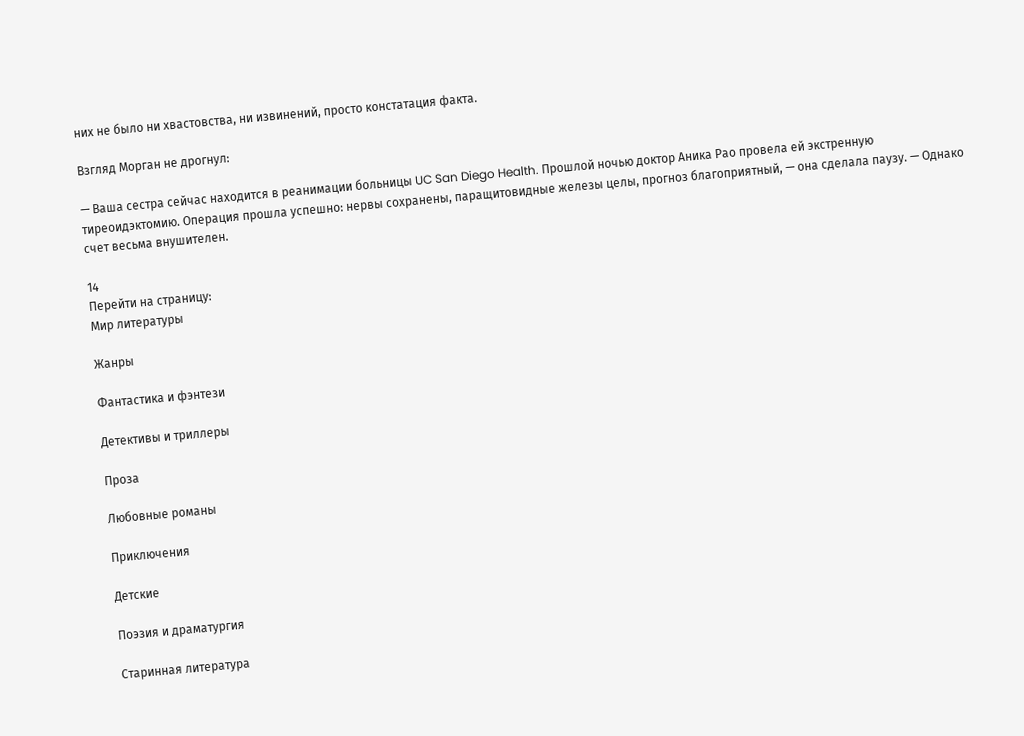них не было ни хвастовства, ни извинений, просто констатация факта.

Взгляд Морган не дрогнул:

— Ваша сестра сейчас находится в реанимации больницы UC San Diego Health. Прошлой ночью доктор Аника Рао провела ей экстренную тиреоидэктомию. Операция прошла успешно: нервы сохранены, паращитовидные железы целы, прогноз благоприятный, — она сделала паузу. — Однако счет весьма внушителен.

14
Перейти на страницу:
Мир литературы

Жанры

Фантастика и фэнтези

Детективы и триллеры

Проза

Любовные романы

Приключения

Детские

Поэзия и драматургия

Старинная литература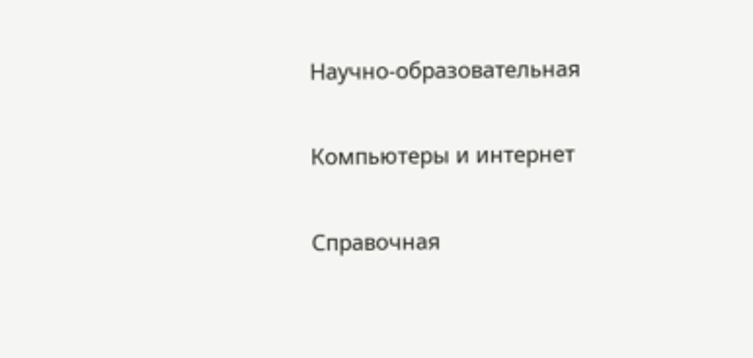Научно-образовательная

Компьютеры и интернет

Справочная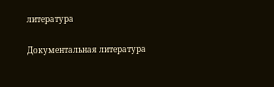литература

Документальная литература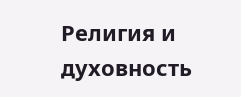Религия и духовность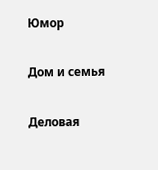Юмор

Дом и семья

Деловая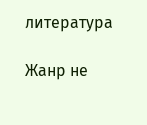литература

Жанр не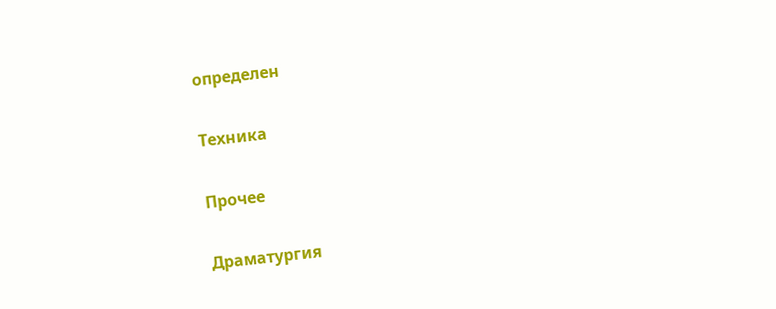определен

Техника

Прочее

Драматургия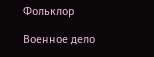Фольклор

Военное дело